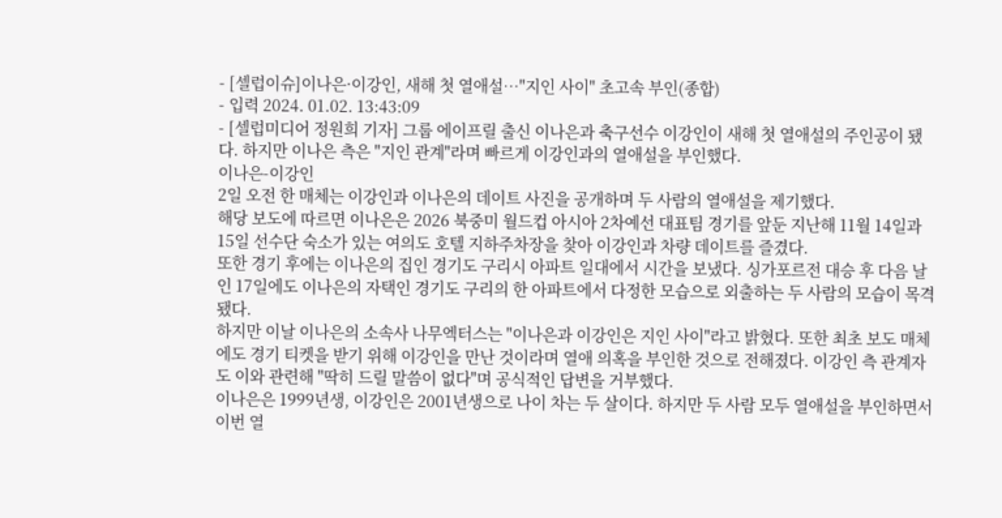- [셀럽이슈]이나은·이강인, 새해 첫 열애설…"지인 사이" 초고속 부인(종합)
- 입력 2024. 01.02. 13:43:09
- [셀럽미디어 정원희 기자] 그룹 에이프릴 출신 이나은과 축구선수 이강인이 새해 첫 열애설의 주인공이 됐다. 하지만 이나은 측은 "지인 관계"라며 빠르게 이강인과의 열애설을 부인했다.
이나은-이강인
2일 오전 한 매체는 이강인과 이나은의 데이트 사진을 공개하며 두 사람의 열애설을 제기했다.
해당 보도에 따르면 이나은은 2026 북중미 월드컵 아시아 2차예선 대표팀 경기를 앞둔 지난해 11월 14일과 15일 선수단 숙소가 있는 여의도 호텔 지하주차장을 찾아 이강인과 차량 데이트를 즐겼다.
또한 경기 후에는 이나은의 집인 경기도 구리시 아파트 일대에서 시간을 보냈다. 싱가포르전 대승 후 다음 날인 17일에도 이나은의 자택인 경기도 구리의 한 아파트에서 다정한 모습으로 외출하는 두 사람의 모습이 목격됐다.
하지만 이날 이나은의 소속사 나무엑터스는 "이나은과 이강인은 지인 사이"라고 밝혔다. 또한 최초 보도 매체에도 경기 티켓을 받기 위해 이강인을 만난 것이라며 열애 의혹을 부인한 것으로 전해졌다. 이강인 측 관계자도 이와 관련해 "딱히 드릴 말씀이 없다"며 공식적인 답변을 거부했다.
이나은은 1999년생, 이강인은 2001년생으로 나이 차는 두 살이다. 하지만 두 사람 모두 열애설을 부인하면서 이번 열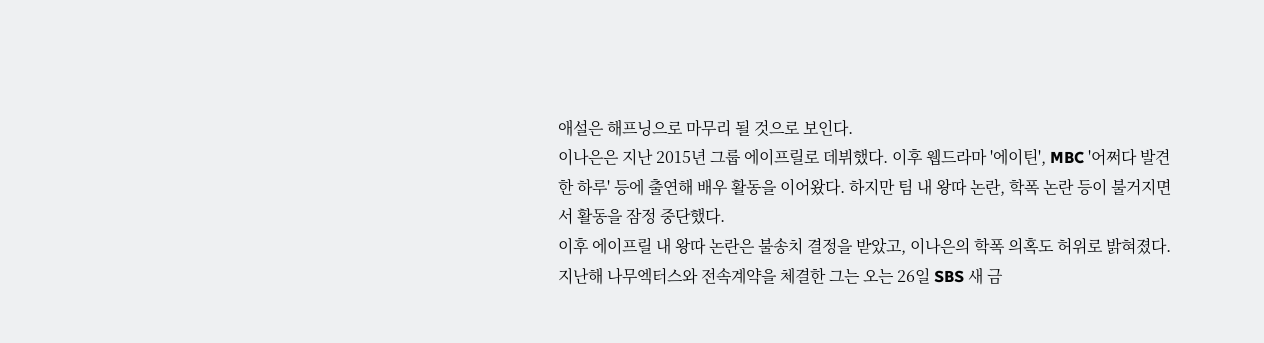애설은 해프닝으로 마무리 될 것으로 보인다.
이나은은 지난 2015년 그룹 에이프릴로 데뷔했다. 이후 웹드라마 '에이틴', MBC '어쩌다 발견한 하루' 등에 출연해 배우 활동을 이어왔다. 하지만 팀 내 왕따 논란, 학폭 논란 등이 불거지면서 활동을 잠정 중단했다.
이후 에이프릴 내 왕따 논란은 불송치 결정을 받았고, 이나은의 학폭 의혹도 허위로 밝혀졌다. 지난해 나무엑터스와 전속계약을 체결한 그는 오는 26일 SBS 새 금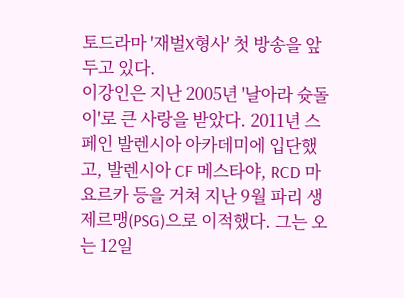토드라마 '재벌X형사' 첫 방송을 앞두고 있다.
이강인은 지난 2005년 '날아라 슛돌이'로 큰 사랑을 받았다. 2011년 스페인 발렌시아 아카데미에 입단했고, 발렌시아 CF 메스타야, RCD 마요르카 등을 거쳐 지난 9월 파리 생제르맹(PSG)으로 이적했다. 그는 오는 12일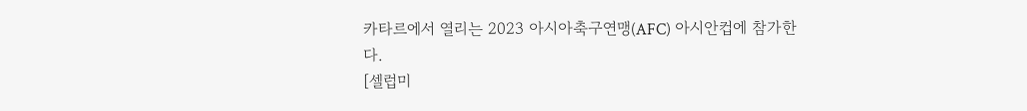카타르에서 열리는 2023 아시아축구연맹(AFC) 아시안컵에 참가한다.
[셀럽미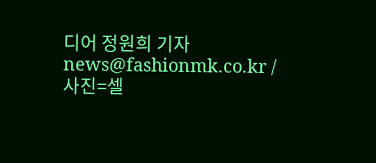디어 정원희 기자 news@fashionmk.co.kr / 사진=셀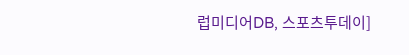럽미디어DB, 스포츠투데이]